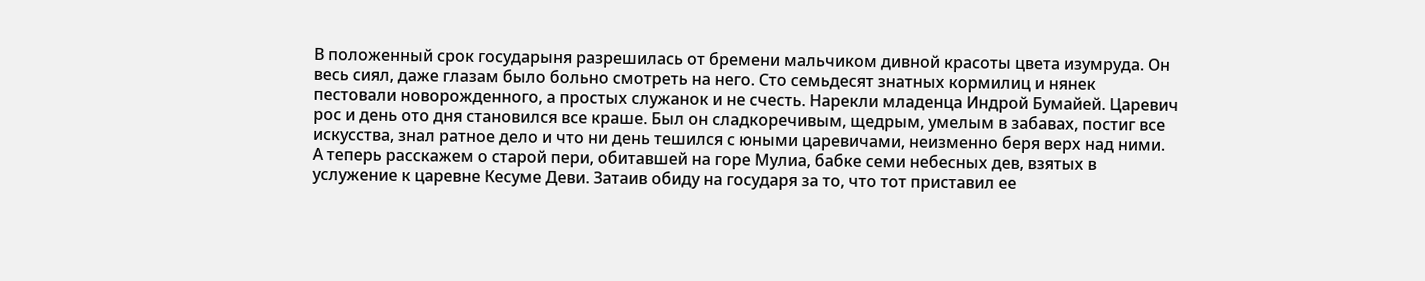В положенный срок государыня разрешилась от бремени мальчиком дивной красоты цвета изумруда. Он весь сиял, даже глазам было больно смотреть на него. Сто семьдесят знатных кормилиц и нянек пестовали новорожденного, а простых служанок и не счесть. Нарекли младенца Индрой Бумайей. Царевич рос и день ото дня становился все краше. Был он сладкоречивым, щедрым, умелым в забавах, постиг все искусства, знал ратное дело и что ни день тешился с юными царевичами, неизменно беря верх над ними.
А теперь расскажем о старой пери, обитавшей на горе Мулиа, бабке семи небесных дев, взятых в услужение к царевне Кесуме Деви. Затаив обиду на государя за то, что тот приставил ее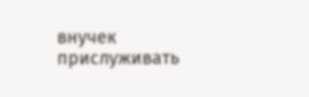внучек прислуживать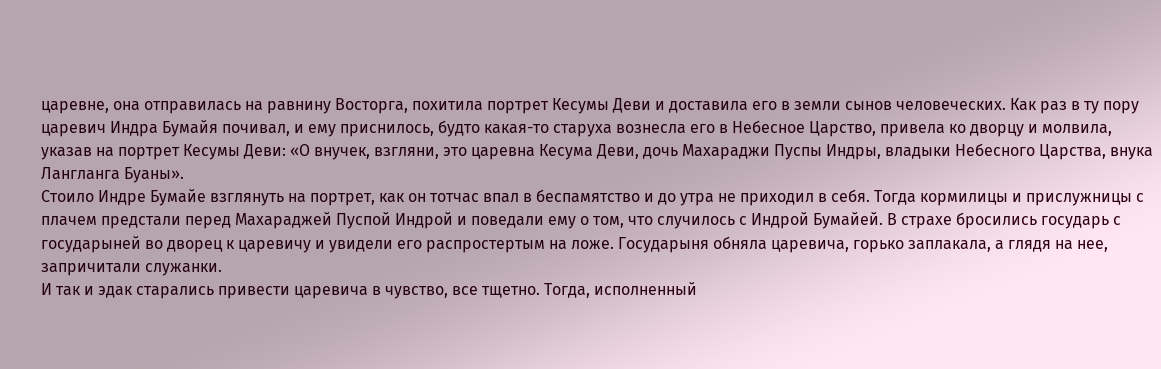царевне, она отправилась на равнину Восторга, похитила портрет Кесумы Деви и доставила его в земли сынов человеческих. Как раз в ту пору царевич Индра Бумайя почивал, и ему приснилось, будто какая-то старуха вознесла его в Небесное Царство, привела ко дворцу и молвила, указав на портрет Кесумы Деви: «О внучек, взгляни, это царевна Кесума Деви, дочь Махараджи Пуспы Индры, владыки Небесного Царства, внука Лангланга Буаны».
Стоило Индре Бумайе взглянуть на портрет, как он тотчас впал в беспамятство и до утра не приходил в себя. Тогда кормилицы и прислужницы с плачем предстали перед Махараджей Пуспой Индрой и поведали ему о том, что случилось с Индрой Бумайей. В страхе бросились государь с государыней во дворец к царевичу и увидели его распростертым на ложе. Государыня обняла царевича, горько заплакала, а глядя на нее, запричитали служанки.
И так и эдак старались привести царевича в чувство, все тщетно. Тогда, исполненный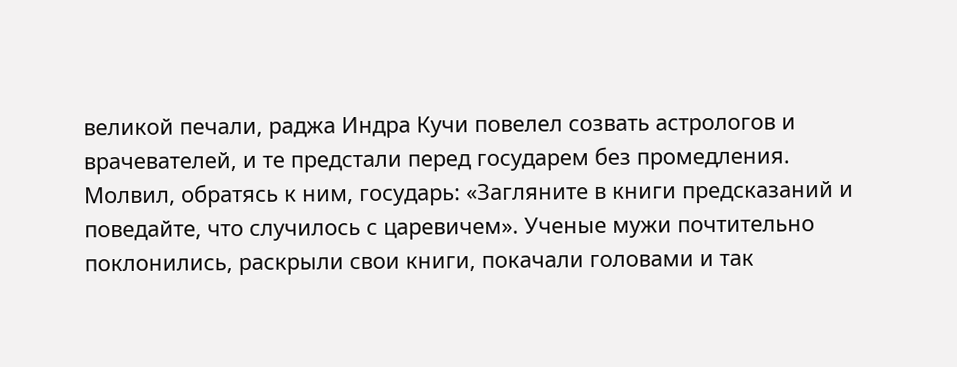великой печали, раджа Индра Кучи повелел созвать астрологов и врачевателей, и те предстали перед государем без промедления. Молвил, обратясь к ним, государь: «Загляните в книги предсказаний и поведайте, что случилось с царевичем». Ученые мужи почтительно поклонились, раскрыли свои книги, покачали головами и так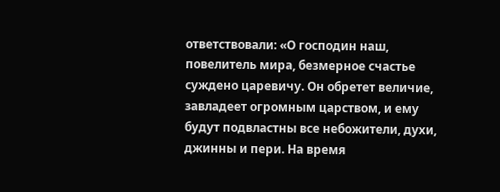ответствовали: «О господин наш, повелитель мира, безмерное счастье суждено царевичу. Он обретет величие, завладеет огромным царством, и ему будут подвластны все небожители, духи, джинны и пери. На время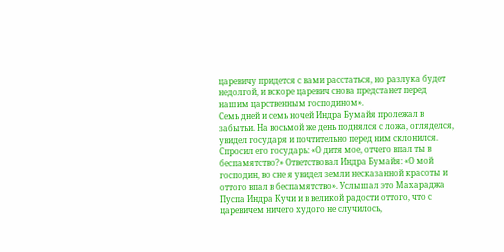царевичу придется с вами расстаться, но разлука будет недолгой, и вскоре царевич снова предстанет перед нашим царственным господином».
Семь дней и семь ночей Индра Бумайя пролежал в забытьи. На восьмой же день поднялся с ложа, огляделся, увидел государя и почтительно перед ним склонился. Спросил его государь: «О дитя мое, отчего впал ты в беспамятство?» Ответствовал Индра Бумайя: «О мой господин, во сне я увидел земли несказанной красоты и оттого впал в беспамятство». Услышал это Махараджа Пуспа Индра Кучи и в великой радости оттого, что с царевичем ничего худого не случилось,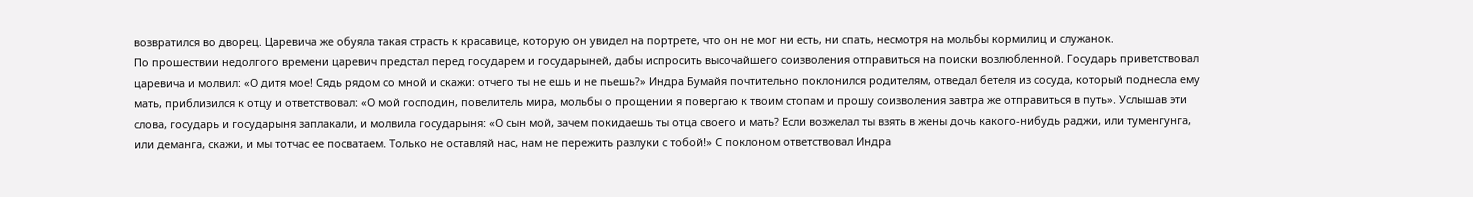возвратился во дворец. Царевича же обуяла такая страсть к красавице, которую он увидел на портрете, что он не мог ни есть, ни спать, несмотря на мольбы кормилиц и служанок.
По прошествии недолгого времени царевич предстал перед государем и государыней, дабы испросить высочайшего соизволения отправиться на поиски возлюбленной. Государь приветствовал царевича и молвил: «О дитя мое! Сядь рядом со мной и скажи: отчего ты не ешь и не пьешь?» Индра Бумайя почтительно поклонился родителям, отведал бетеля из сосуда, который поднесла ему мать, приблизился к отцу и ответствовал: «О мой господин, повелитель мира, мольбы о прощении я повергаю к твоим стопам и прошу соизволения завтра же отправиться в путь». Услышав эти слова, государь и государыня заплакали, и молвила государыня: «О сын мой, зачем покидаешь ты отца своего и мать? Если возжелал ты взять в жены дочь какого-нибудь раджи, или туменгунга, или деманга, скажи, и мы тотчас ее посватаем. Только не оставляй нас, нам не пережить разлуки с тобой!» С поклоном ответствовал Индра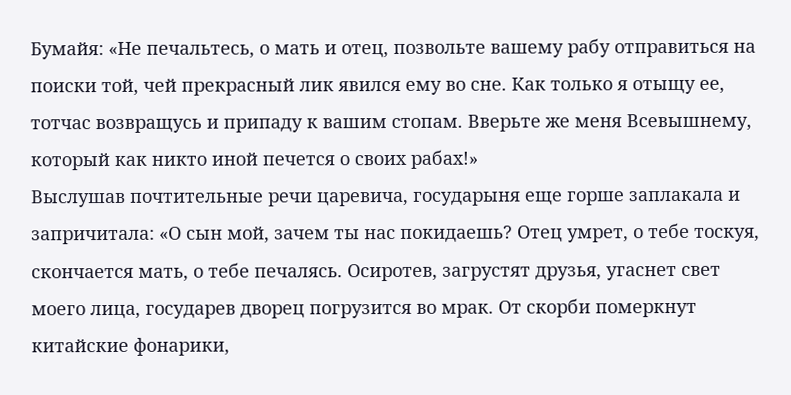Бумайя: «Не печальтесь, о мать и отец, позвольте вашему рабу отправиться на поиски той, чей прекрасный лик явился ему во сне. Как только я отыщу ее, тотчас возвращусь и припаду к вашим стопам. Вверьте же меня Всевышнему, который как никто иной печется о своих рабах!»
Выслушав почтительные речи царевича, государыня еще горше заплакала и запричитала: «О сын мой, зачем ты нас покидаешь? Отец умрет, о тебе тоскуя, скончается мать, о тебе печалясь. Осиротев, загрустят друзья, угаснет свет моего лица, государев дворец погрузится во мрак. От скорби померкнут китайские фонарики,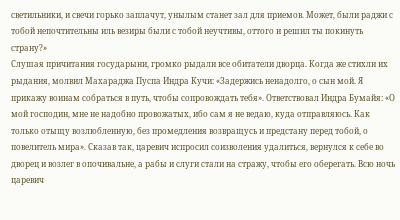светильники, и свечи горько заплачут, унылым станет зал для приемов. Может, были раджи с тобой непочтительны иль везиры были с тобой неучтивы, оттого и решил ты покинуть страну?»
Слушая причитания государыни, громко рыдали все обитатели дворца. Когда же стихли их рыдания, молвил Махараджа Пуспа Индра Кучи: «Задержись ненадолго, о сын мой. Я прикажу воинам собраться в путь, чтобы сопровождать тебя». Ответствовал Индра Бумайя: «О мой господин, мне не надобно провожатых, ибо сам я не ведаю, куда отправляюсь. Как только отыщу возлюбленную, без промедления возвращусь и предстану перед тобой, о повелитель мира». Сказав так, царевич испросил соизволения удалиться, вернулся к себе во дворец и возлег в опочивальне, а рабы и слуги стали на стражу, чтобы его оберегать. Всю ночь царевич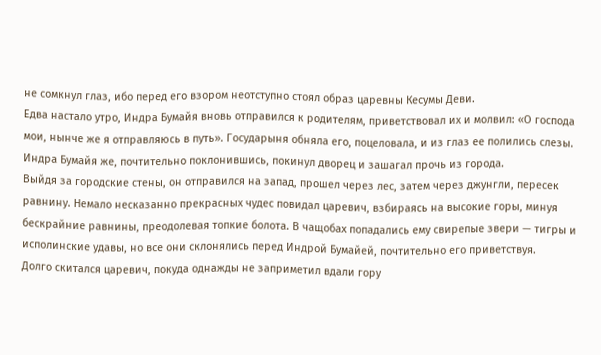не сомкнул глаз, ибо перед его взором неотступно стоял образ царевны Кесумы Деви.
Едва настало утро, Индра Бумайя вновь отправился к родителям, приветствовал их и молвил: «О господа мои, нынче же я отправляюсь в путь». Государыня обняла его, поцеловала, и из глаз ее полились слезы. Индра Бумайя же, почтительно поклонившись, покинул дворец и зашагал прочь из города.
Выйдя за городские стены, он отправился на запад, прошел через лес, затем через джунгли, пересек равнину. Немало несказанно прекрасных чудес повидал царевич, взбираясь на высокие горы, минуя бескрайние равнины, преодолевая топкие болота. В чащобах попадались ему свирепые звери — тигры и исполинские удавы, но все они склонялись перед Индрой Бумайей, почтительно его приветствуя.
Долго скитался царевич, покуда однажды не заприметил вдали гору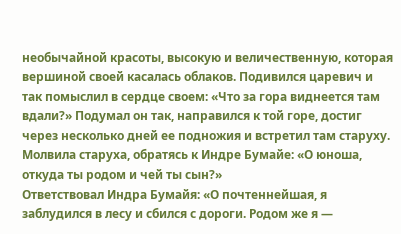необычайной красоты, высокую и величественную, которая вершиной своей касалась облаков. Подивился царевич и так помыслил в сердце своем: «Что за гора виднеется там вдали?» Подумал он так, направился к той горе, достиг через несколько дней ее подножия и встретил там старуху. Молвила старуха, обратясь к Индре Бумайе: «О юноша, откуда ты родом и чей ты сын?»
Ответствовал Индра Бумайя: «О почтеннейшая, я заблудился в лесу и сбился с дороги. Родом же я —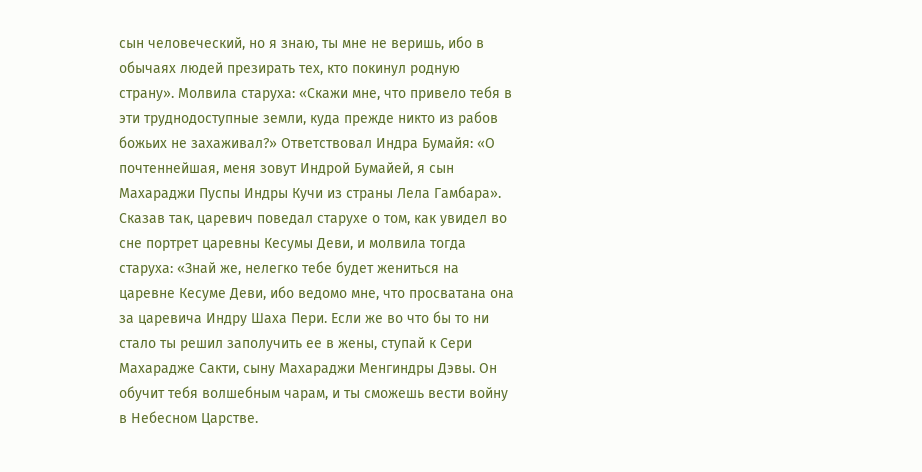сын человеческий, но я знаю, ты мне не веришь, ибо в обычаях людей презирать тех, кто покинул родную страну». Молвила старуха: «Скажи мне, что привело тебя в эти труднодоступные земли, куда прежде никто из рабов божьих не захаживал?» Ответствовал Индра Бумайя: «О почтеннейшая, меня зовут Индрой Бумайей, я сын Махараджи Пуспы Индры Кучи из страны Лела Гамбара». Сказав так, царевич поведал старухе о том, как увидел во сне портрет царевны Кесумы Деви, и молвила тогда старуха: «Знай же, нелегко тебе будет жениться на царевне Кесуме Деви, ибо ведомо мне, что просватана она за царевича Индру Шаха Пери. Если же во что бы то ни стало ты решил заполучить ее в жены, ступай к Сери Махарадже Сакти, сыну Махараджи Менгиндры Дэвы. Он обучит тебя волшебным чарам, и ты сможешь вести войну в Небесном Царстве.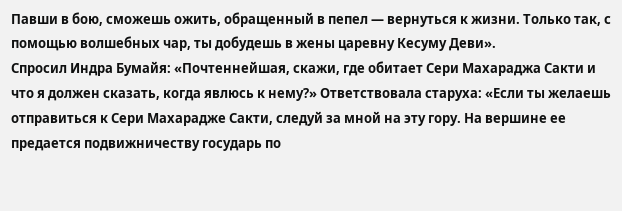Павши в бою, сможешь ожить, обращенный в пепел — вернуться к жизни. Только так, с помощью волшебных чар, ты добудешь в жены царевну Кесуму Деви».
Спросил Индра Бумайя: «Почтеннейшая, скажи, где обитает Сери Махараджа Сакти и что я должен сказать, когда явлюсь к нему?» Ответствовала старуха: «Если ты желаешь отправиться к Сери Махарадже Сакти, следуй за мной на эту гору. На вершине ее предается подвижничеству государь по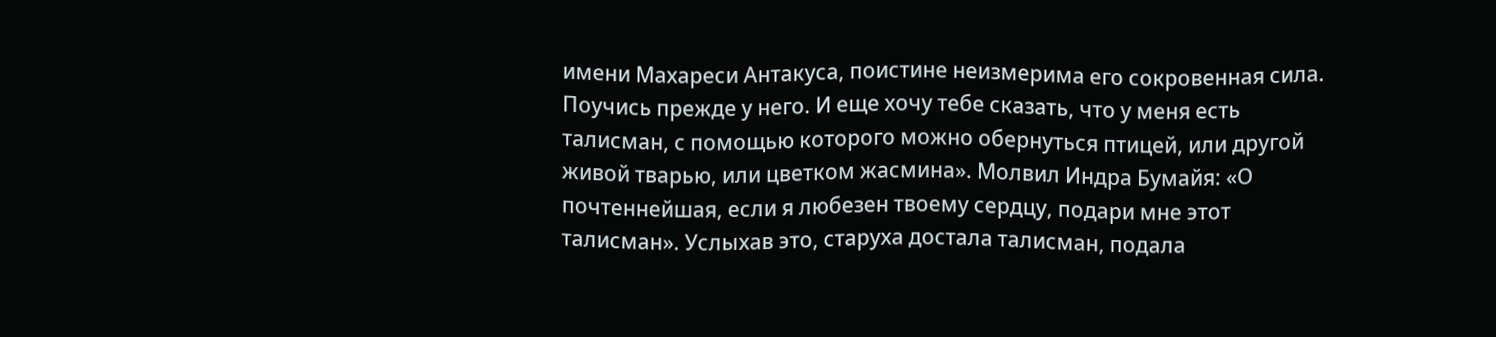имени Махареси Антакуса, поистине неизмерима его сокровенная сила. Поучись прежде у него. И еще хочу тебе сказать, что у меня есть талисман, с помощью которого можно обернуться птицей, или другой живой тварью, или цветком жасмина». Молвил Индра Бумайя: «О почтеннейшая, если я любезен твоему сердцу, подари мне этот талисман». Услыхав это, старуха достала талисман, подала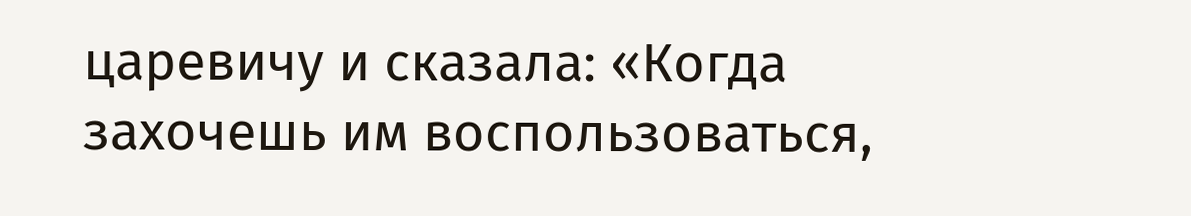царевичу и сказала: «Когда захочешь им воспользоваться,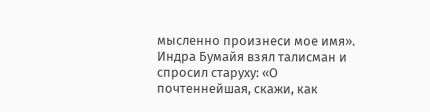мысленно произнеси мое имя». Индра Бумайя взял талисман и спросил старуху: «О почтеннейшая, скажи, как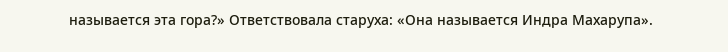называется эта гора?» Ответствовала старуха: «Она называется Индра Махарупа».